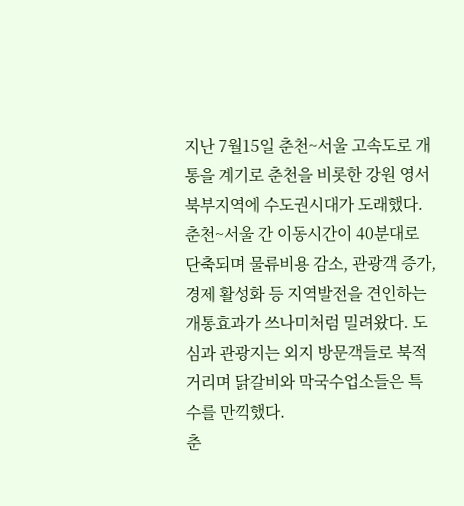지난 7월15일 춘천~서울 고속도로 개통을 계기로 춘천을 비롯한 강원 영서 북부지역에 수도권시대가 도래했다.
춘천~서울 간 이동시간이 40분대로 단축되며 물류비용 감소, 관광객 증가, 경제 활성화 등 지역발전을 견인하는 개통효과가 쓰나미처럼 밀려왔다. 도심과 관광지는 외지 방문객들로 북적거리며 닭갈비와 막국수업소들은 특수를 만끽했다.
춘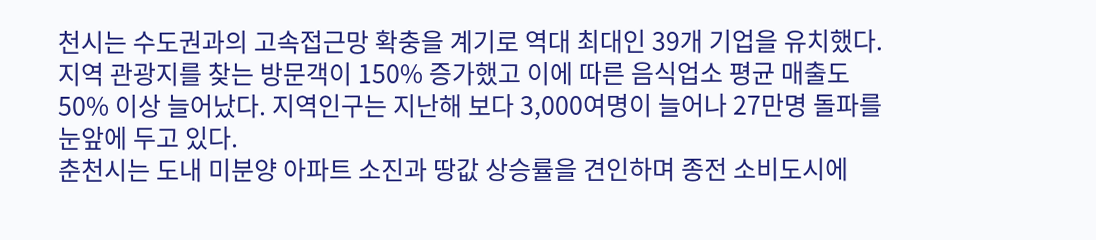천시는 수도권과의 고속접근망 확충을 계기로 역대 최대인 39개 기업을 유치했다. 지역 관광지를 찾는 방문객이 150% 증가했고 이에 따른 음식업소 평균 매출도 50% 이상 늘어났다. 지역인구는 지난해 보다 3,000여명이 늘어나 27만명 돌파를 눈앞에 두고 있다.
춘천시는 도내 미분양 아파트 소진과 땅값 상승률을 견인하며 종전 소비도시에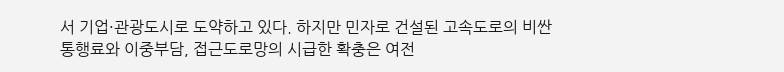서 기업·관광도시로 도약하고 있다. 하지만 민자로 건설된 고속도로의 비싼 통행료와 이중부담, 접근도로망의 시급한 확충은 여전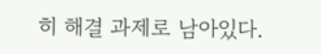히 해결 과제로 남아있다.